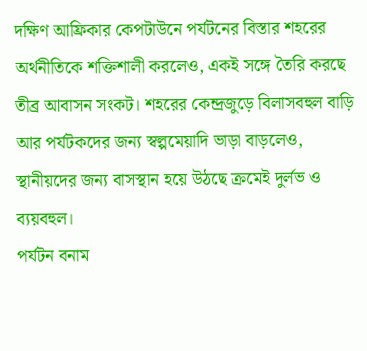দক্ষিণ আফ্রিকার কেপটাউনে পর্যটনের বিস্তার শহরের অর্থনীতিকে শক্তিশালী করলেও, একই সঙ্গে তৈরি করছে তীব্র আবাসন সংকট। শহরের কেন্দ্রজুড়ে বিলাসবহুল বাড়ি আর পর্যটকদের জন্য স্বল্পমেয়াদি ভাড়া বাড়লেও, স্থানীয়দের জন্য বাসস্থান হয়ে উঠছে ক্রমেই দুর্লভ ও ব্যয়বহুল।
পর্যটন বনাম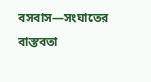বসবাস—সংঘাতের বাস্তবতা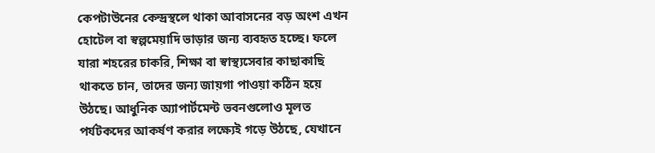কেপটাউনের কেন্দ্রস্থলে থাকা আবাসনের বড় অংশ এখন হোটেল বা স্বল্পমেয়াদি ভাড়ার জন্য ব্যবহৃত হচ্ছে। ফলে যারা শহরের চাকরি, শিক্ষা বা স্বাস্থ্যসেবার কাছাকাছি থাকতে চান, তাদের জন্য জায়গা পাওয়া কঠিন হয়ে উঠছে। আধুনিক অ্যাপার্টমেন্ট ভবনগুলোও মূলত পর্যটকদের আকর্ষণ করার লক্ষ্যেই গড়ে উঠছে, যেখানে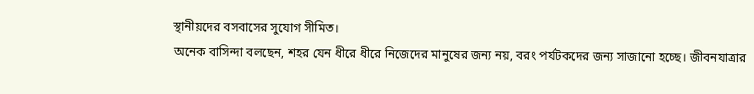স্থানীয়দের বসবাসের সুযোগ সীমিত।
অনেক বাসিন্দা বলছেন, শহর যেন ধীরে ধীরে নিজেদের মানুষের জন্য নয়, বরং পর্যটকদের জন্য সাজানো হচ্ছে। জীবনযাত্রার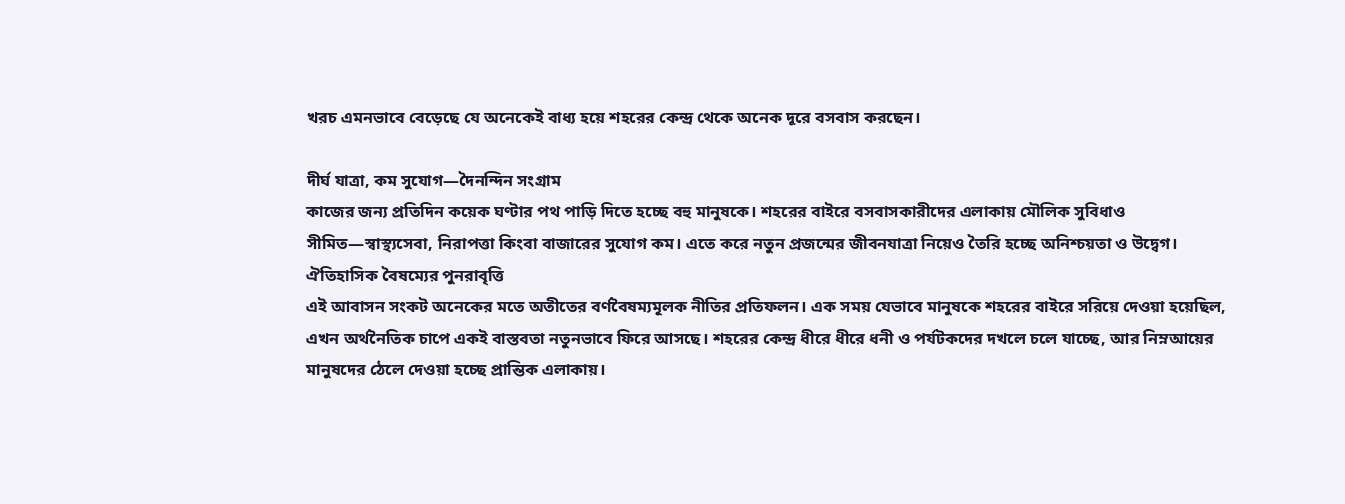খরচ এমনভাবে বেড়েছে যে অনেকেই বাধ্য হয়ে শহরের কেন্দ্র থেকে অনেক দূরে বসবাস করছেন।

দীর্ঘ যাত্রা, কম সুযোগ—দৈনন্দিন সংগ্রাম
কাজের জন্য প্রতিদিন কয়েক ঘণ্টার পথ পাড়ি দিতে হচ্ছে বহু মানুষকে। শহরের বাইরে বসবাসকারীদের এলাকায় মৌলিক সুবিধাও সীমিত—স্বাস্থ্যসেবা, নিরাপত্তা কিংবা বাজারের সুযোগ কম। এতে করে নতুন প্রজন্মের জীবনযাত্রা নিয়েও তৈরি হচ্ছে অনিশ্চয়তা ও উদ্বেগ।
ঐতিহাসিক বৈষম্যের পুনরাবৃত্তি
এই আবাসন সংকট অনেকের মতে অতীতের বর্ণবৈষম্যমূলক নীতির প্রতিফলন। এক সময় যেভাবে মানুষকে শহরের বাইরে সরিয়ে দেওয়া হয়েছিল, এখন অর্থনৈতিক চাপে একই বাস্তবতা নতুনভাবে ফিরে আসছে। শহরের কেন্দ্র ধীরে ধীরে ধনী ও পর্যটকদের দখলে চলে যাচ্ছে, আর নিম্নআয়ের মানুষদের ঠেলে দেওয়া হচ্ছে প্রান্তিক এলাকায়।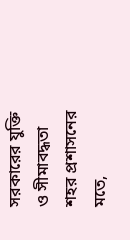সরকারের যুক্তি ও সীমাবদ্ধতা
শহর প্রশাসনের মতে,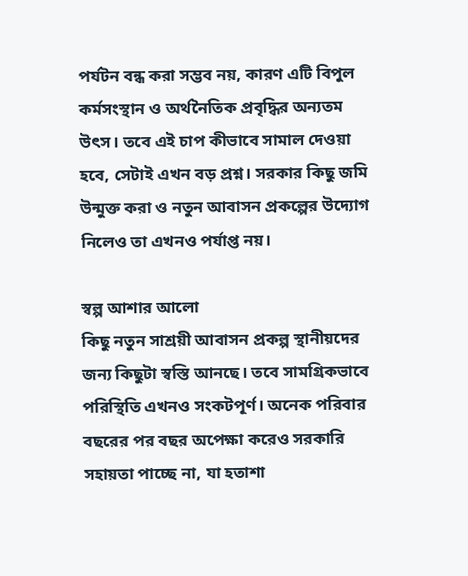পর্যটন বন্ধ করা সম্ভব নয়, কারণ এটি বিপুল কর্মসংস্থান ও অর্থনৈতিক প্রবৃদ্ধির অন্যতম উৎস। তবে এই চাপ কীভাবে সামাল দেওয়া হবে, সেটাই এখন বড় প্রশ্ন। সরকার কিছু জমি উন্মুক্ত করা ও নতুন আবাসন প্রকল্পের উদ্যোগ নিলেও তা এখনও পর্যাপ্ত নয়।

স্বল্প আশার আলো
কিছু নতুন সাশ্রয়ী আবাসন প্রকল্প স্থানীয়দের জন্য কিছুটা স্বস্তি আনছে। তবে সামগ্রিকভাবে পরিস্থিতি এখনও সংকটপূর্ণ। অনেক পরিবার বছরের পর বছর অপেক্ষা করেও সরকারি সহায়তা পাচ্ছে না, যা হতাশা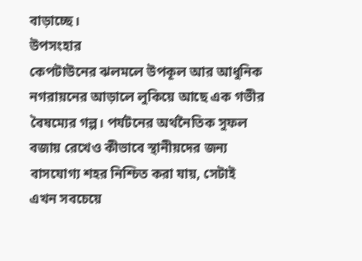বাড়াচ্ছে।
উপসংহার
কেপটাউনের ঝলমলে উপকূল আর আধুনিক নগরায়নের আড়ালে লুকিয়ে আছে এক গভীর বৈষম্যের গল্প। পর্যটনের অর্থনৈতিক সুফল বজায় রেখেও কীভাবে স্থানীয়দের জন্য বাসযোগ্য শহর নিশ্চিত করা যায়, সেটাই এখন সবচেয়ে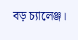বড় চ্যালেঞ্জ।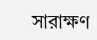সারাক্ষণ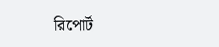রিপোর্ট